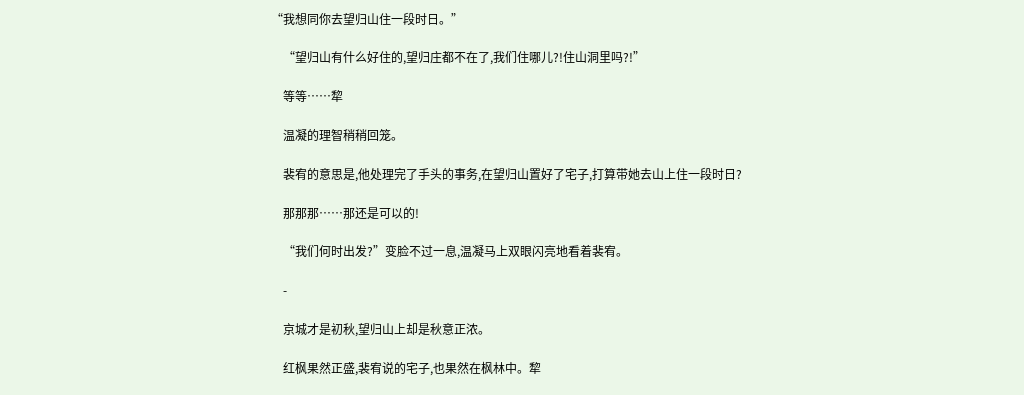“我想同你去望归山住一段时日。”

    “望归山有什么好住的,望归庄都不在了,我们住哪儿?!住山洞里吗?!”

    等等……犂

    温凝的理智稍稍回笼。

    裴宥的意思是,他处理完了手头的事务,在望归山置好了宅子,打算带她去山上住一段时日?

    那那那……那还是可以的!

    “我们何时出发?”变脸不过一息,温凝马上双眼闪亮地看着裴宥。

    -

    京城才是初秋,望归山上却是秋意正浓。

    红枫果然正盛,裴宥说的宅子,也果然在枫林中。犂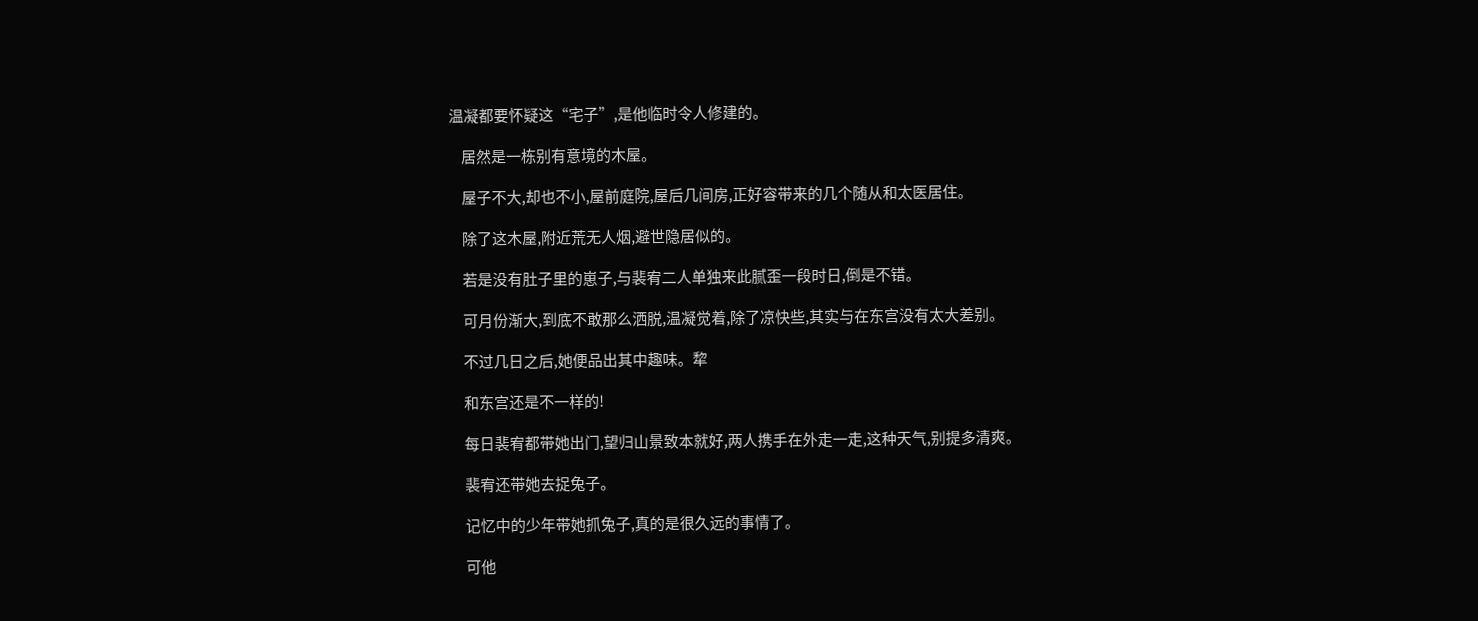温凝都要怀疑这“宅子”,是他临时令人修建的。

    居然是一栋别有意境的木屋。

    屋子不大,却也不小,屋前庭院,屋后几间房,正好容带来的几个随从和太医居住。

    除了这木屋,附近荒无人烟,避世隐居似的。

    若是没有肚子里的崽子,与裴宥二人单独来此腻歪一段时日,倒是不错。

    可月份渐大,到底不敢那么洒脱,温凝觉着,除了凉快些,其实与在东宫没有太大差别。

    不过几日之后,她便品出其中趣味。犂

    和东宫还是不一样的!

    每日裴宥都带她出门,望归山景致本就好,两人携手在外走一走,这种天气,别提多清爽。

    裴宥还带她去捉兔子。

    记忆中的少年带她抓兔子,真的是很久远的事情了。

    可他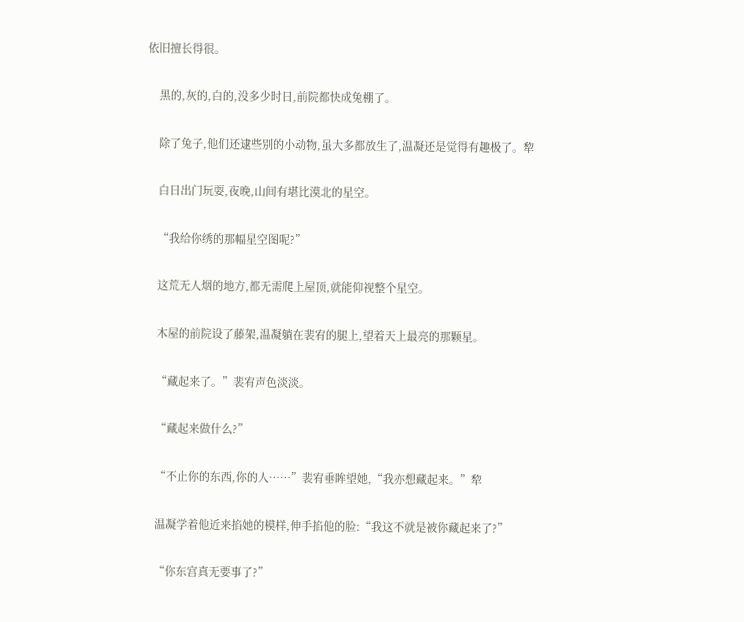依旧擅长得很。

    黑的,灰的,白的,没多少时日,前院都快成兔棚了。

    除了兔子,他们还逮些别的小动物,虽大多都放生了,温凝还是觉得有趣极了。犂

    白日出门玩耍,夜晚,山间有堪比漠北的星空。

    “我给你绣的那幅星空图呢?”

    这荒无人烟的地方,都无需爬上屋顶,就能仰视整个星空。

    木屋的前院设了藤架,温凝躺在裴宥的腿上,望着天上最亮的那颗星。

    “藏起来了。”裴宥声色淡淡。

    “藏起来做什么?”

    “不止你的东西,你的人……”裴宥垂眸望她,“我亦想藏起来。”犂

    温凝学着他近来掐她的模样,伸手掐他的脸:“我这不就是被你藏起来了?”

    “你东宫真无要事了?”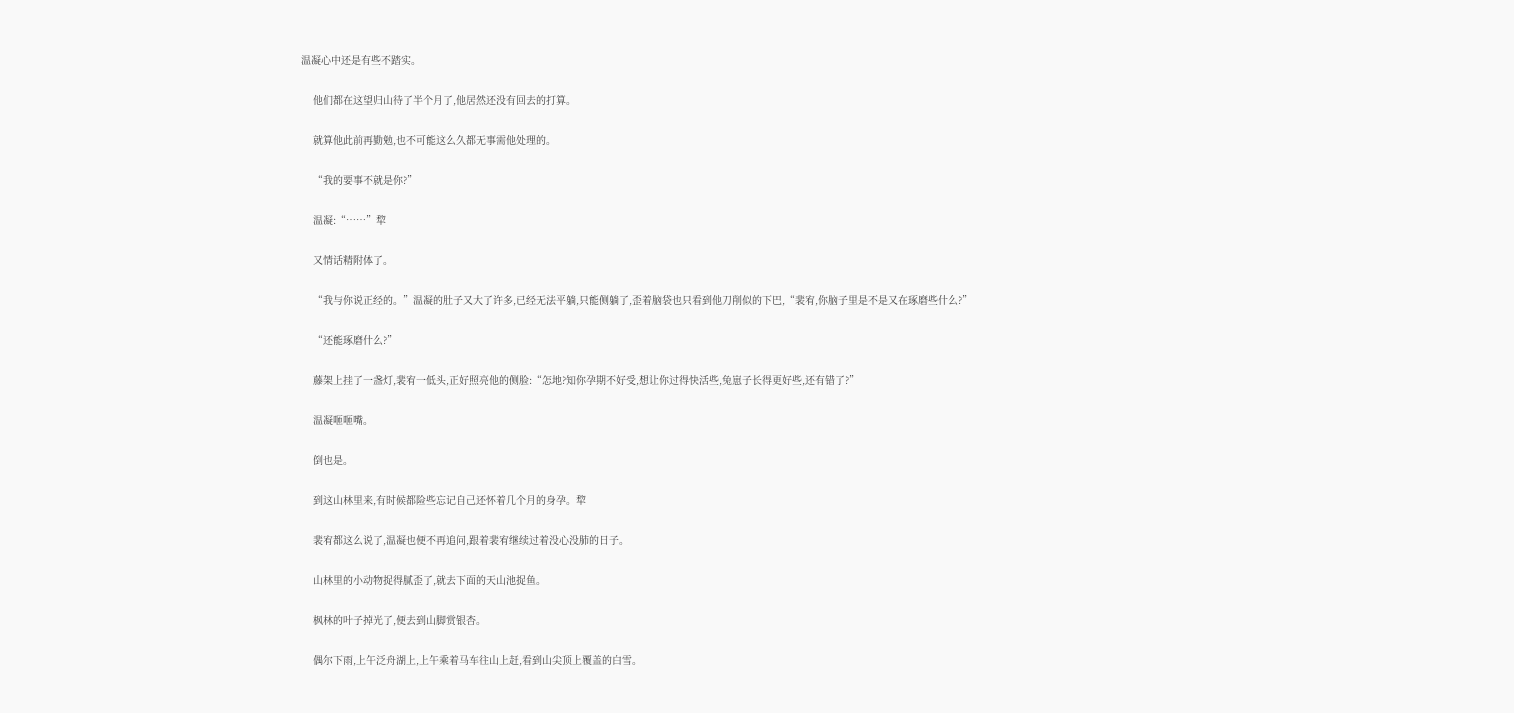温凝心中还是有些不踏实。

    他们都在这望归山待了半个月了,他居然还没有回去的打算。

    就算他此前再勤勉,也不可能这么久都无事需他处理的。

    “我的要事不就是你?”

    温凝:“……”犂

    又情话精附体了。

    “我与你说正经的。”温凝的肚子又大了许多,已经无法平躺,只能侧躺了,歪着脑袋也只看到他刀削似的下巴,“裴宥,你脑子里是不是又在琢磨些什么?”

    “还能琢磨什么?”

    藤架上挂了一盏灯,裴宥一低头,正好照亮他的侧脸:“怎地?知你孕期不好受,想让你过得快活些,兔崽子长得更好些,还有错了?”

    温凝咂咂嘴。

    倒也是。

    到这山林里来,有时候都险些忘记自己还怀着几个月的身孕。犂

    裴宥都这么说了,温凝也便不再追问,跟着裴宥继续过着没心没肺的日子。

    山林里的小动物捉得腻歪了,就去下面的天山池捉鱼。

    枫林的叶子掉光了,便去到山脚赏银杏。

    偶尔下雨,上午泛舟湖上,上午乘着马车往山上赶,看到山尖顶上覆盖的白雪。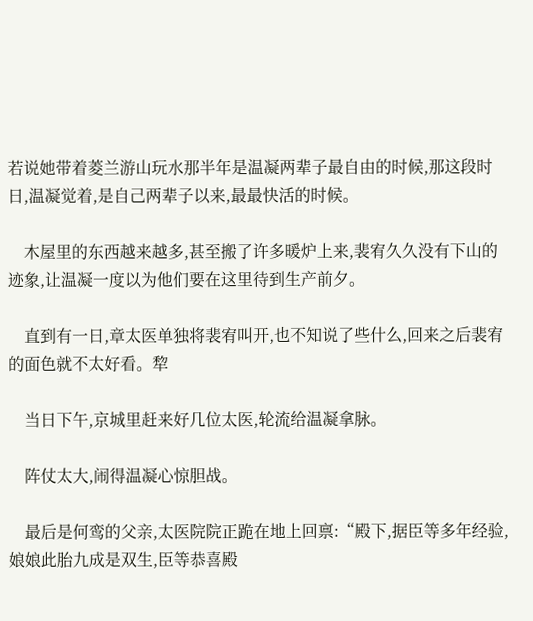若说她带着菱兰游山玩水那半年是温凝两辈子最自由的时候,那这段时日,温凝觉着,是自己两辈子以来,最最快活的时候。

    木屋里的东西越来越多,甚至搬了许多暖炉上来,裴宥久久没有下山的迹象,让温凝一度以为他们要在这里待到生产前夕。

    直到有一日,章太医单独将裴宥叫开,也不知说了些什么,回来之后裴宥的面色就不太好看。犂

    当日下午,京城里赶来好几位太医,轮流给温凝拿脉。

    阵仗太大,闹得温凝心惊胆战。

    最后是何鸾的父亲,太医院院正跪在地上回禀:“殿下,据臣等多年经验,娘娘此胎九成是双生,臣等恭喜殿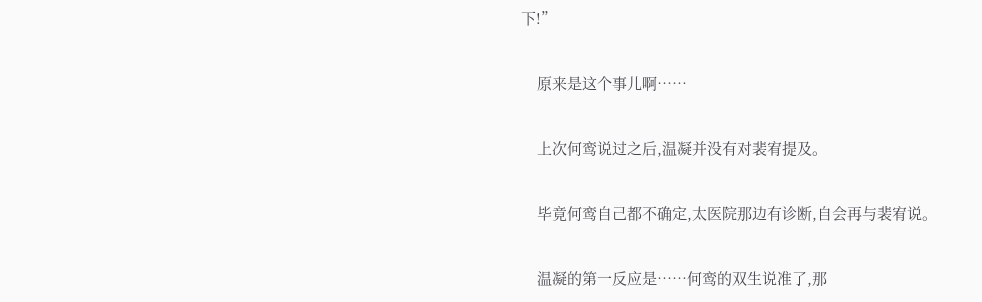下!”

    原来是这个事儿啊……

    上次何鸾说过之后,温凝并没有对裴宥提及。

    毕竟何鸾自己都不确定,太医院那边有诊断,自会再与裴宥说。

    温凝的第一反应是……何鸾的双生说准了,那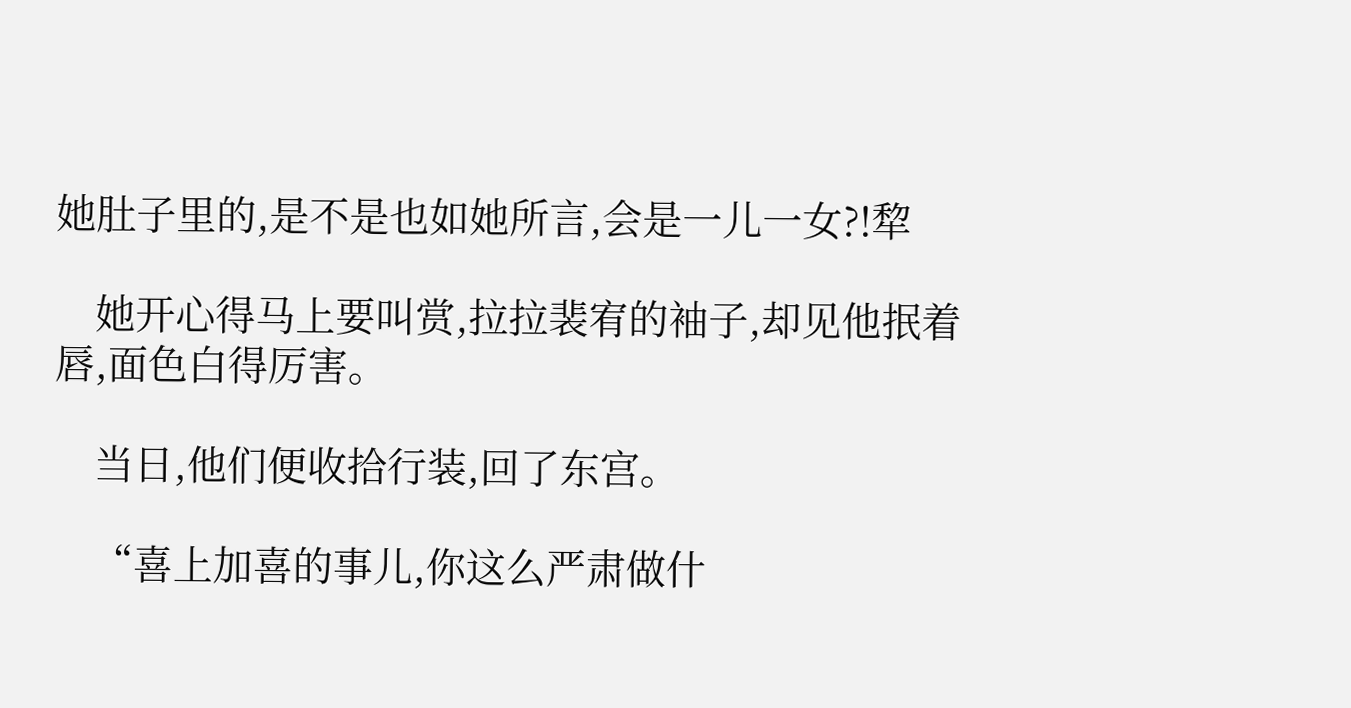她肚子里的,是不是也如她所言,会是一儿一女?!犂

    她开心得马上要叫赏,拉拉裴宥的袖子,却见他抿着唇,面色白得厉害。

    当日,他们便收拾行装,回了东宫。

    “喜上加喜的事儿,你这么严肃做什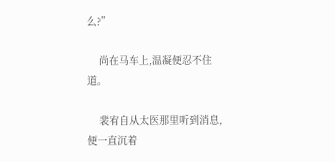么?”

    尚在马车上,温凝便忍不住道。

    裴宥自从太医那里听到消息,便一直沉着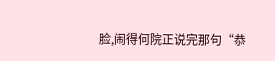脸,闹得何院正说完那句“恭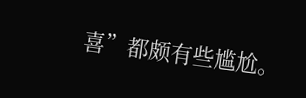喜”都颇有些尴尬。